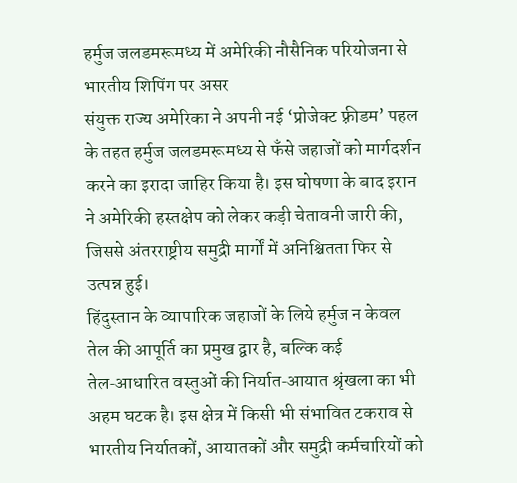हर्मुज जलडमरूमध्य में अमेरिकी नौसैनिक परियोजना से भारतीय शिपिंग पर असर
संयुक्त राज्य अमेरिका ने अपनी नई ‘प्रोजेक्ट फ़्रीडम’ पहल के तहत हर्मुज जलडमरूमध्य से फँसे जहाजों को मार्गदर्शन करने का इरादा जाहिर किया है। इस घोषणा के बाद इरान ने अमेरिकी हस्तक्षेप को लेकर कड़ी चेतावनी जारी की, जिससे अंतरराष्ट्रीय समुद्री मार्गों में अनिश्चितता फिर से उत्पन्न हुई।
हिंदुस्तान के व्यापारिक जहाजों के लिये हर्मुज न केवल तेल की आपूर्ति का प्रमुख द्वार है, बल्कि कई तेल‑आधारित वस्तुओं की निर्यात‑आयात श्रृंखला का भी अहम घटक है। इस क्षेत्र में किसी भी संभावित टकराव से भारतीय निर्यातकों, आयातकों और समुद्री कर्मचारियों को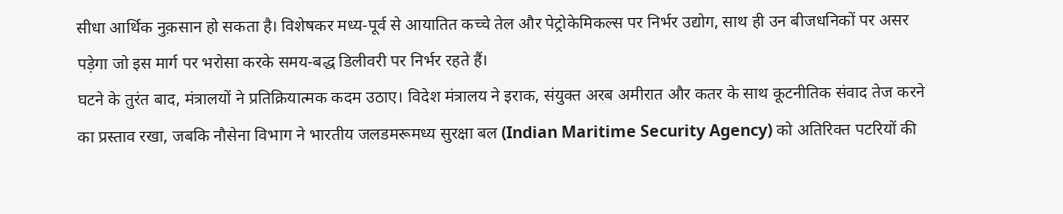सीधा आर्थिक नुक़सान हो सकता है। विशेषकर मध्य‑पूर्व से आयातित कच्चे तेल और पेट्रोकेमिकल्स पर निर्भर उद्योग, साथ ही उन बीजधनिकों पर असर पड़ेगा जो इस मार्ग पर भरोसा करके समय‑बद्ध डिलीवरी पर निर्भर रहते हैं।
घटने के तुरंत बाद, मंत्रालयों ने प्रतिक्रियात्मक कदम उठाए। विदेश मंत्रालय ने इराक, संयुक्त अरब अमीरात और कतर के साथ कूटनीतिक संवाद तेज करने का प्रस्ताव रखा, जबकि नौसेना विभाग ने भारतीय जलडमरूमध्य सुरक्षा बल (Indian Maritime Security Agency) को अतिरिक्त पटरियों की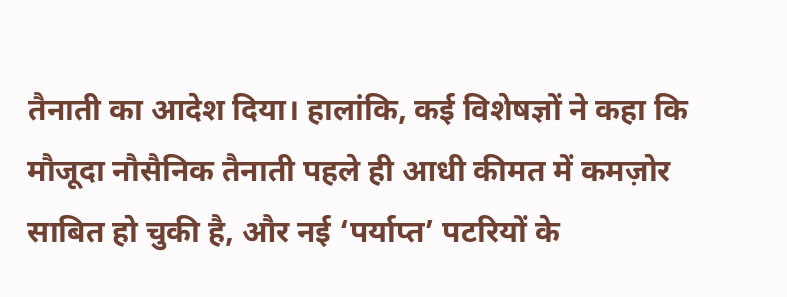तैनाती का आदेश दिया। हालांकि, कई विशेषज्ञों ने कहा कि मौजूदा नौसैनिक तैनाती पहले ही आधी कीमत में कमज़ोर साबित हो चुकी है, और नई ‘पर्याप्त’ पटरियों के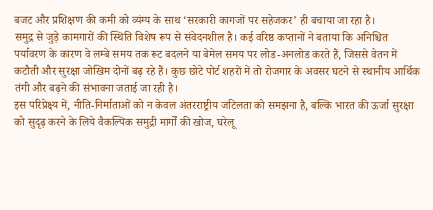बजट और प्रशिक्षण की कमी को व्यंग्य के साथ ‘सरकारी कागजों पर सहेजकर’ ही बचाया जा रहा है।
समुद्र से जुड़े कामगारों की स्थिति विशेष रूप से संवेदनशील है। कई वरिष्ठ कप्तानों ने बताया कि अनिश्चित पर्यावरण के कारण वे लम्बे समय तक रूट बदलने या बेमेल समय पर लोड‑अनलोड करते हैं, जिससे वेतन में कटौती और सुरक्षा जोखिम दोनों बढ़ रहे हैं। कुछ छोटे पोर्ट शहरों में तो रोजगार के अवसर घटने से स्थानीय आर्थिक तंगी और बढ़ने की संभावना जताई जा रही है।
इस परिप्रेक्ष्य में, नीति‑निर्माताओं को न केवल अंतरराष्ट्रीय जटिलता को समझना है, बल्कि भारत की ऊर्जा सुरक्षा को सुदृढ़ करने के लिये वैकल्पिक समुद्री मार्गों की खोज, घरेलू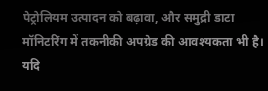पेट्रोलियम उत्पादन को बढ़ावा, और समुद्री डाटा मॉनिटरिंग में तकनीकी अपग्रेड की आवश्यकता भी है। यदि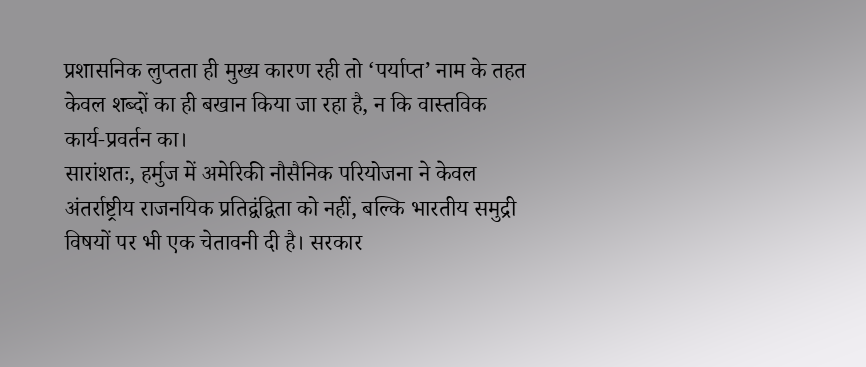प्रशासनिक लुप्तता ही मुख्य कारण रही तो ‘पर्याप्त’ नाम के तहत केवल शब्दों का ही बखान किया जा रहा है, न कि वास्तविक कार्य‑प्रवर्तन का।
सारांशतः, हर्मुज में अमेरिकी नौसैनिक परियोजना ने केवल अंतर्राष्ट्रीय राजनयिक प्रतिद्वंद्विता को नहीं, बल्कि भारतीय समुद्री विषयों पर भी एक चेतावनी दी है। सरकार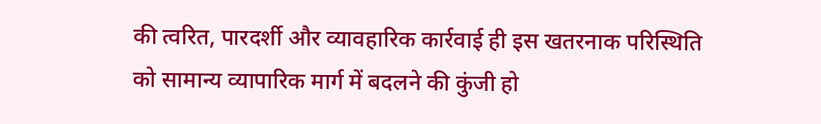की त्वरित, पारदर्शी और व्यावहारिक कार्रवाई ही इस खतरनाक परिस्थिति को सामान्य व्यापारिक मार्ग में बदलने की कुंजी हो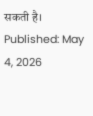सकती है।
Published: May 4, 2026